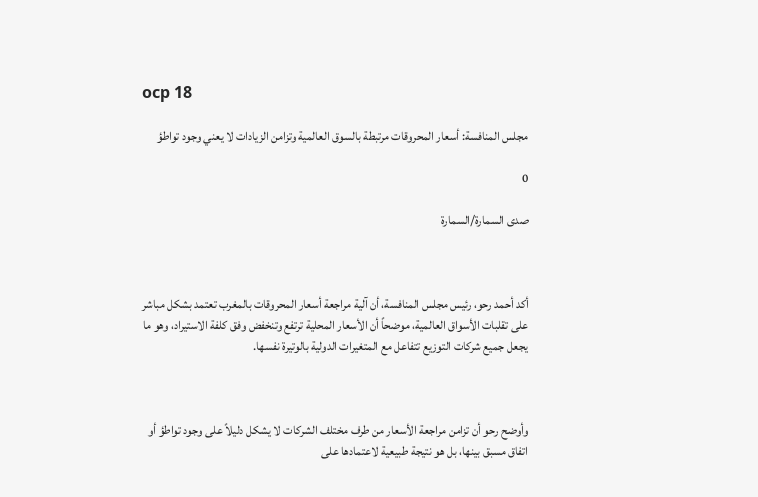ocp 18

مجلس المنافسة: أسعار المحروقات مرتبطة بالسوق العالمية وتزامن الزيادات لا يعني وجود تواطؤ

0

صدى السمارة/السمارة



أكد أحمد رحو، رئيس مجلس المنافسة، أن آلية مراجعة أسعار المحروقات بالمغرب تعتمد بشكل مباشر على تقلبات الأسواق العالمية، موضحاً أن الأسعار المحلية ترتفع وتنخفض وفق كلفة الاستيراد، وهو ما يجعل جميع شركات التوزيع تتفاعل مع المتغيرات الدولية بالوتيرة نفسها.



وأوضح رحو أن تزامن مراجعة الأسعار من طرف مختلف الشركات لا يشكل دليلاً على وجود تواطؤ أو اتفاق مسبق بينها، بل هو نتيجة طبيعية لاعتمادها على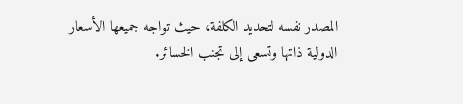المصدر نفسه لتحديد الكلفة، حيث تواجه جميعها الأسعار الدولية ذاتها وتسعى إلى تجنب الخسائر.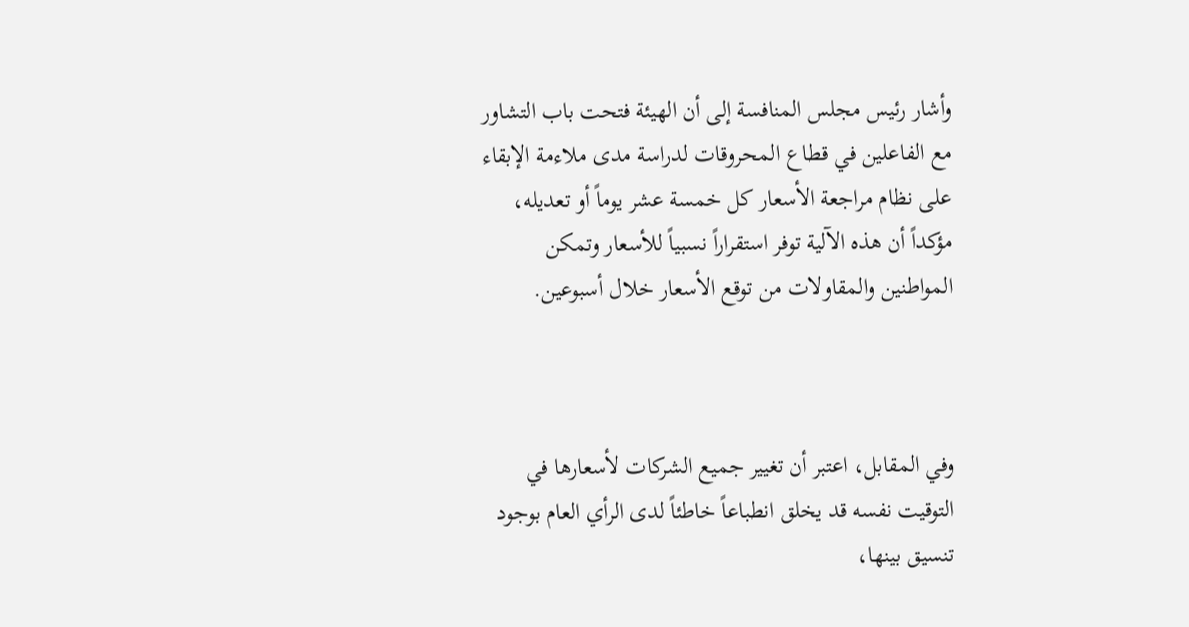وأشار رئيس مجلس المنافسة إلى أن الهيئة فتحت باب التشاور مع الفاعلين في قطاع المحروقات لدراسة مدى ملاءمة الإبقاء على نظام مراجعة الأسعار كل خمسة عشر يوماً أو تعديله، مؤكداً أن هذه الآلية توفر استقراراً نسبياً للأسعار وتمكن المواطنين والمقاولات من توقع الأسعار خلال أسبوعين.



وفي المقابل، اعتبر أن تغيير جميع الشركات لأسعارها في التوقيت نفسه قد يخلق انطباعاً خاطئاً لدى الرأي العام بوجود تنسيق بينها،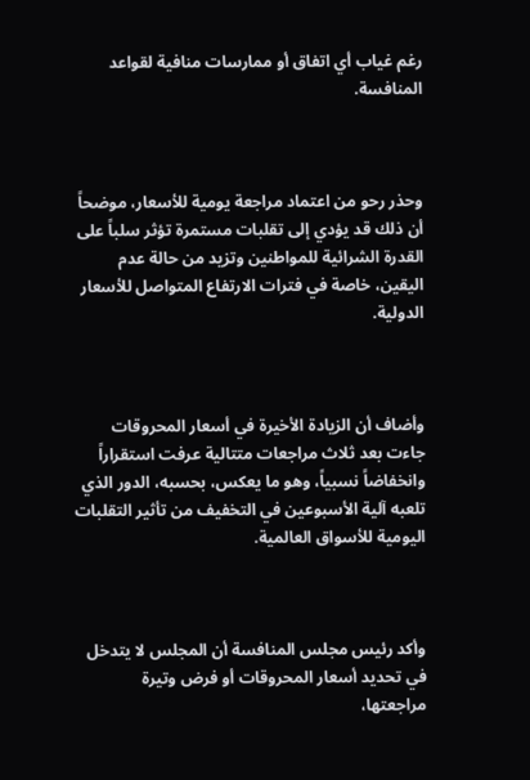رغم غياب أي اتفاق أو ممارسات منافية لقواعد المنافسة.



وحذر رحو من اعتماد مراجعة يومية للأسعار، موضحاً أن ذلك قد يؤدي إلى تقلبات مستمرة تؤثر سلباً على القدرة الشرائية للمواطنين وتزيد من حالة عدم اليقين، خاصة في فترات الارتفاع المتواصل للأسعار الدولية.



وأضاف أن الزيادة الأخيرة في أسعار المحروقات جاءت بعد ثلاث مراجعات متتالية عرفت استقراراً وانخفاضاً نسبياً، وهو ما يعكس، بحسبه، الدور الذي تلعبه آلية الأسبوعين في التخفيف من تأثير التقلبات اليومية للأسواق العالمية.



وأكد رئيس مجلس المنافسة أن المجلس لا يتدخل في تحديد أسعار المحروقات أو فرض وتيرة مراجعتها،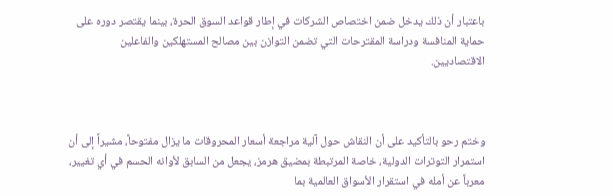باعتبار أن ذلك يدخل ضمن اختصاص الشركات في إطار قواعد السوق الحرة، بينما يقتصر دوره على حماية المنافسة ودراسة المقترحات التي تضمن التوازن بين مصالح المستهلكين والفاعلين الاقتصاديين.



وختم رحو بالتأكيد على أن النقاش حول آلية مراجعة أسعار المحروقات ما يزال مفتوحاً، مشيراً إلى أن استمرار التوترات الدولية، خاصة المرتبطة بمضيق هرمز، يجعل من السابق لأوانه الحسم في أي تغيير، معرباً عن أمله في استقرار الأسواق العالمية بما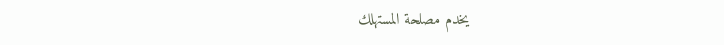يخدم مصلحة المستهلك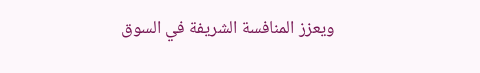ويعزز المنافسة الشريفة في السوق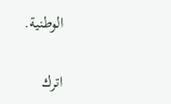الوطنية.

اترك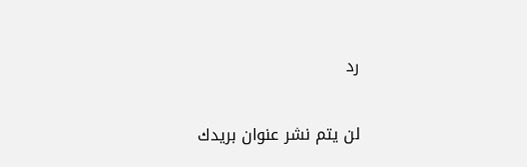رد

لن يتم نشر عنوان بريدك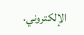الإلكتروني.